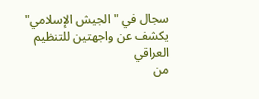سجال في "الجيش الإسلامي" يكشف عن واجهتين للتنظيم العراقي
من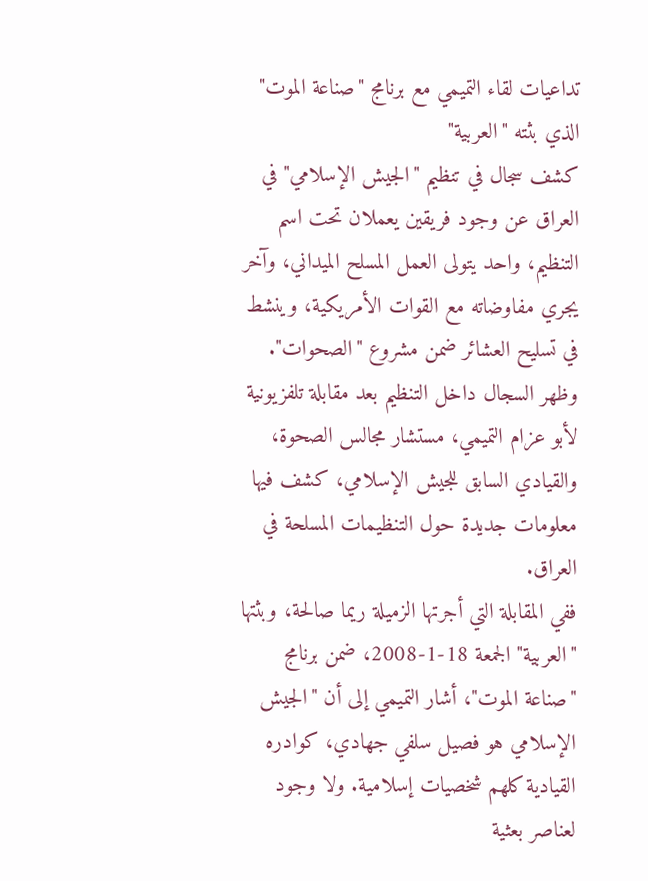تداعيات لقاء التميمي مع برنامج "صناعة الموت" الذي بثته "العربية"
كشف سجال في تنظيم "الجيش الإسلامي" في العراق عن وجود فريقين يعملان تحت اسم التنظيم، واحد يتولى العمل المسلح الميداني، وآخر يجري مفاوضاته مع القوات الأمريكية، وينشط في تسليح العشائر ضمن مشروع "الصحوات".
وظهر السجال داخل التنظيم بعد مقابلة تلفزيونية لأبو عزام التميمي، مستشار مجالس الصحوة، والقيادي السابق للجيش الإسلامي، كشف فيها معلومات جديدة حول التنظيمات المسلحة في العراق.
ففي المقابلة التي أجرتها الزميلة ريما صالحة، وبثتها "العربية" الجمعة 18-1-2008، ضمن برنامج "صناعة الموت"، أشار التميمي إلى أن "الجيش الإسلامي هو فصيل سلفي جهادي، كوادره القيادية كلهم شخصيات إسلامية. ولا وجود لعناصر بعثية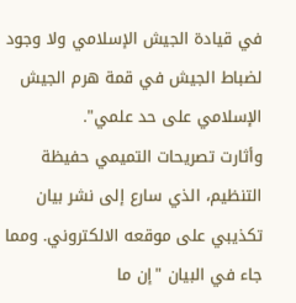في قيادة الجيش الإسلامي ولا وجود لضباط الجيش في قمة هرم الجيش الإسلامي على حد علمي".
وأثارت تصريحات التميمي حفيظة التنظيم، الذي سارع إلى نشر بيان تكذيبي على موقعه الالكتروني. ومما جاء في البيان "إن ما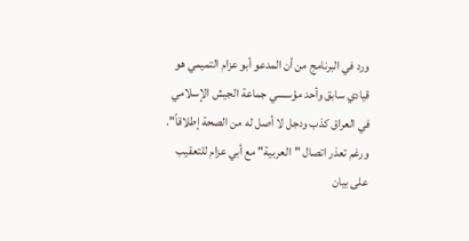ورد في البرنامج من أن المدعو أبو عزام التميمي هو قيادي سابق وأحد مؤسسي جماعة الجيش الإسلامي في العراق كذب ودجل لا أصل له من الصحة إطلاقاً".
ورغم تعذر اتصال "العربية" مع أبي عزام للتعقيب على بيان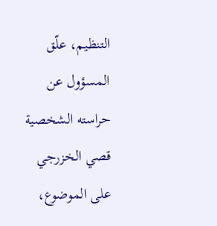التنظيم، علّق المسؤول عن حراسته الشخصية قصي الخزرجي على الموضوع،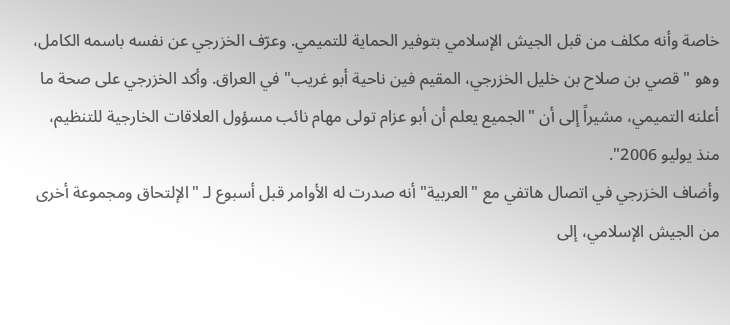خاصة وأنه مكلف من قبل الجيش الإسلامي بتوفير الحماية للتميمي. وعرّف الخزرجي عن نفسه باسمه الكامل، وهو "قصي بن صلاح بن خليل الخزرجي، المقيم فين ناحية أبو غريب" في العراق. وأكد الخزرجي على صحة ما أعلنه التميمي، مشيراً إلى أن "الجميع يعلم أن أبو عزام تولى مهام نائب مسؤول العلاقات الخارجية للتنظيم، منذ يوليو 2006".
وأضاف الخزرجي في اتصال هاتفي مع "العربية" أنه صدرت له الأوامر قبل أسبوع لـ "الإلتحاق ومجموعة أخرى من الجيش الإسلامي، إلى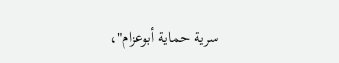سرية حماية أبوعزام"،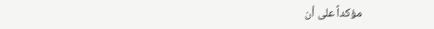مؤكداً على أن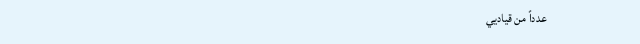عدداً من قياديي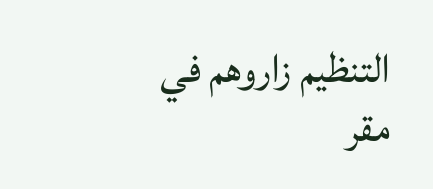التنظيم زاروهم في مقر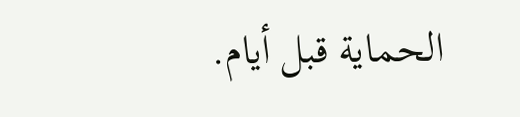الحماية قبل أيام.